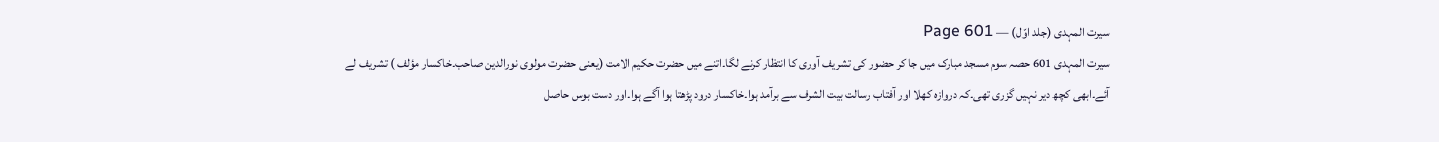سیرت المہدی (جلد اوّل) — Page 601
سیرت المہدی 601 حصہ سوم مسجد مبارک میں جا کر حضور کی تشریف آوری کا انتظار کرنے لگا۔اتنے میں حضرت حکیم الامت (یعنی حضرت مولوی نورالدین صاحب۔خاکسار مؤلف ) تشریف لے آئے۔ابھی کچھ دیر نہیں گزری تھی۔کہ دروازہ کھلا اور آفتاب رسالت بیت الشرف سے برآمد ہوا۔خاکسار درود پڑھتا ہوا آگے ہوا۔اور دست بوس حاصل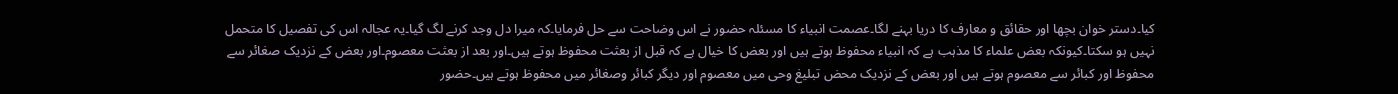کیا۔دستر خوان بچھا اور حقائق و معارف کا دریا بہنے لگا۔عصمت انبیاء کا مسئلہ حضور نے اس وضاحت سے حل فرمایا۔کہ میرا دل وجد کرنے لگ گیا۔یہ عجالہ اس کی تفصیل کا متحمل نہیں ہو سکتا۔کیونکہ بعض علماء کا مذہب ہے کہ انبیاء محفوظ ہوتے ہیں اور بعض کا خیال ہے کہ قبل از بعثت محفوظ ہوتے ہیں۔اور بعد از بعثت معصوم۔اور بعض کے نزدیک صغائر سے محفوظ اور کبائر سے معصوم ہوتے ہیں اور بعض کے نزدیک محض تبلیغ وحی میں معصوم اور دیگر کبائر وصغائر میں محفوظ ہوتے ہیں۔حضور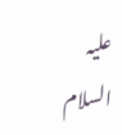علیہ السلام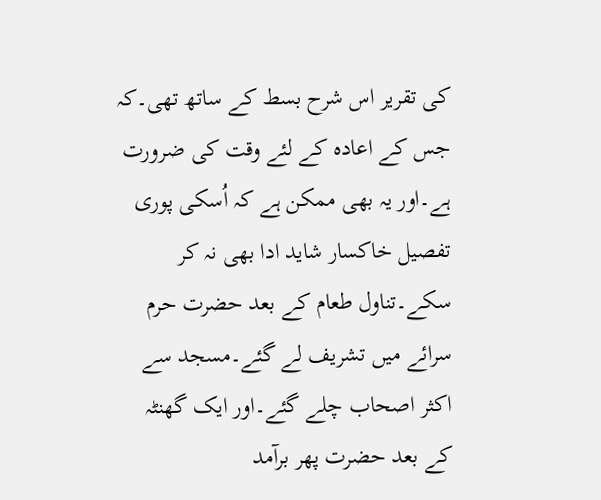کی تقریر اس شرح بسط کے ساتھ تھی۔کہ جس کے اعادہ کے لئے وقت کی ضرورت ہے۔اور یہ بھی ممکن ہے کہ اُسکی پوری تفصیل خاکسار شاید ادا بھی نہ کر سکے۔تناول طعام کے بعد حضرت حرم سرائے میں تشریف لے گئے۔مسجد سے اکثر اصحاب چلے گئے۔اور ایک گھنٹہ کے بعد حضرت پھر برآمد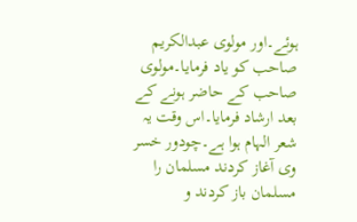ہوئے۔اور مولوی عبدالکریم صاحب کو یاد فرمایا۔مولوی صاحب کے حاضر ہونے کے بعد ارشاد فرمایا۔اس وقت یہ شعر الہام ہوا ہے۔چودور خسر وی آغاز کردند مسلمان را مسلمان باز کردند و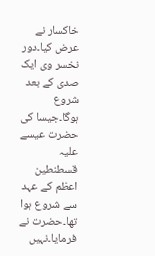خاکسار نے عرض کیا۔دور نخسر وی ایک صدی کے بعد شروع ہوگا۔جیسا کی حضرت عیسے علیہ قسطنطین اعظم کے عہد سے شروع ہوا تھا۔حضرت نے فرمایا۔نہیں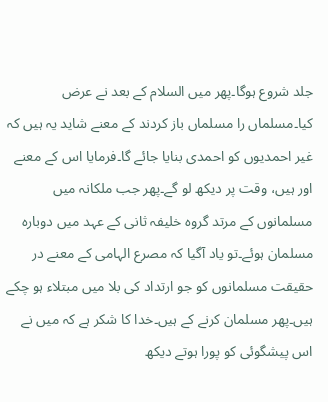جلد شروع ہوگا۔پھر میں السلام کے بعد نے عرض کیا۔مسلماں را مسلماں باز کردند کے معنے شاید یہ ہیں کہ غیر احمدیوں کو احمدی بنایا جائے گا۔فرمایا اس کے معنے اور ہیں، وقت پر دیکھ لو گے۔پھر جب ملکانہ میں مسلمانوں کے مرتد گروہ خلیفہ ثانی کے عہد میں دوبارہ مسلمان ہوئے۔تو یاد آگیا کہ مصرع الہامی کے معنے در حقیقت مسلمانوں کو جو ارتداد کی بلا میں مبتلاء ہو چکے ہیں۔پھر مسلمان کرنے کے ہیں۔خدا کا شکر ہے کہ میں نے اس پیشگوئی کو پورا ہوتے دیکھ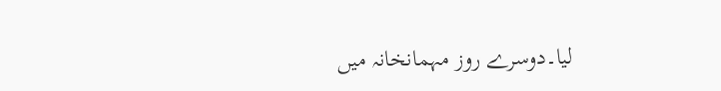لیا۔دوسرے روز مہمانخانہ میں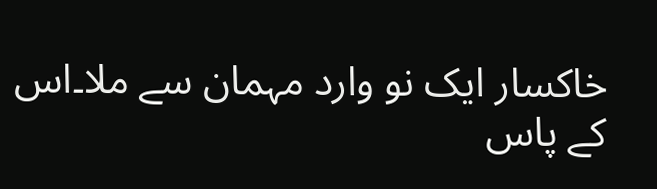خاکسار ایک نو وارد مہمان سے ملا۔اس کے پاس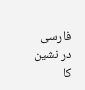فارسی در نشین کا